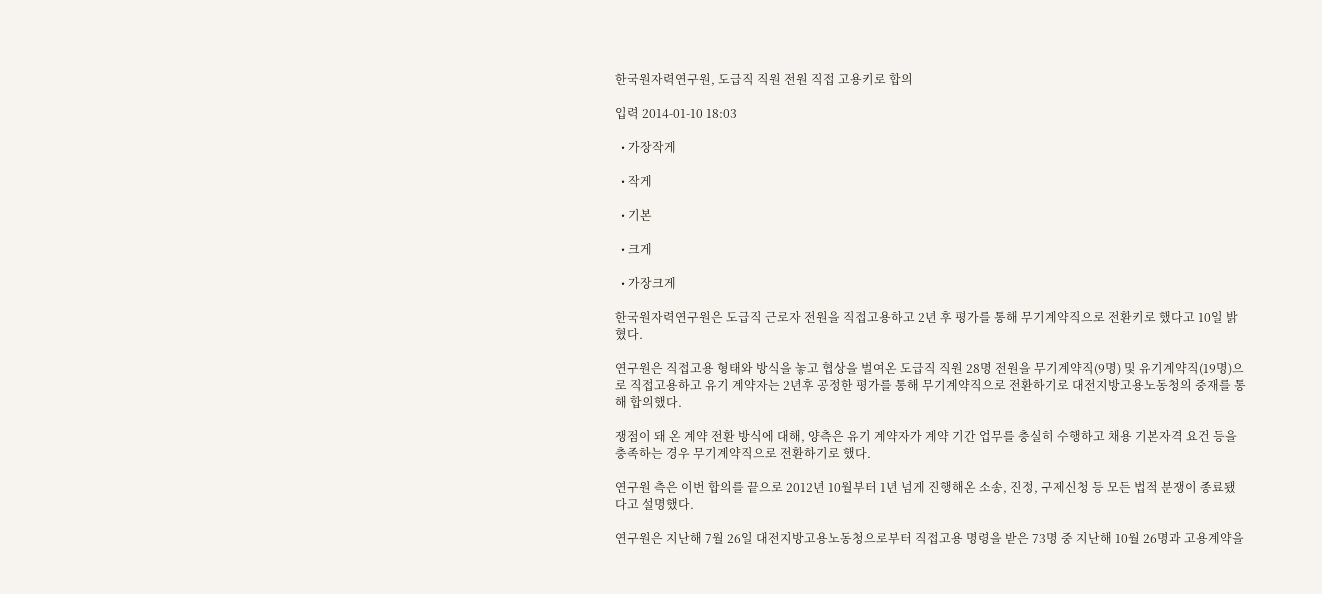한국원자력연구원, 도급직 직원 전원 직접 고용키로 합의

입력 2014-01-10 18:03

  • 가장작게

  • 작게

  • 기본

  • 크게

  • 가장크게

한국원자력연구원은 도급직 근로자 전원을 직접고용하고 2년 후 평가를 통해 무기계약직으로 전환키로 했다고 10일 밝혔다.

연구원은 직접고용 형태와 방식을 놓고 협상을 벌여온 도급직 직원 28명 전원을 무기계약직(9명) 및 유기계약직(19명)으로 직접고용하고 유기 계약자는 2년후 공정한 평가를 통해 무기계약직으로 전환하기로 대전지방고용노동청의 중재를 통해 합의했다.

쟁점이 돼 온 계약 전환 방식에 대해, 양측은 유기 계약자가 계약 기간 업무를 충실히 수행하고 채용 기본자격 요건 등을 충족하는 경우 무기계약직으로 전환하기로 했다.

연구원 측은 이번 합의를 끝으로 2012년 10월부터 1년 넘게 진행해온 소송, 진정, 구제신청 등 모든 법적 분쟁이 종료됐다고 설명했다.

연구원은 지난해 7월 26일 대전지방고용노동청으로부터 직접고용 명령을 받은 73명 중 지난해 10월 26명과 고용계약을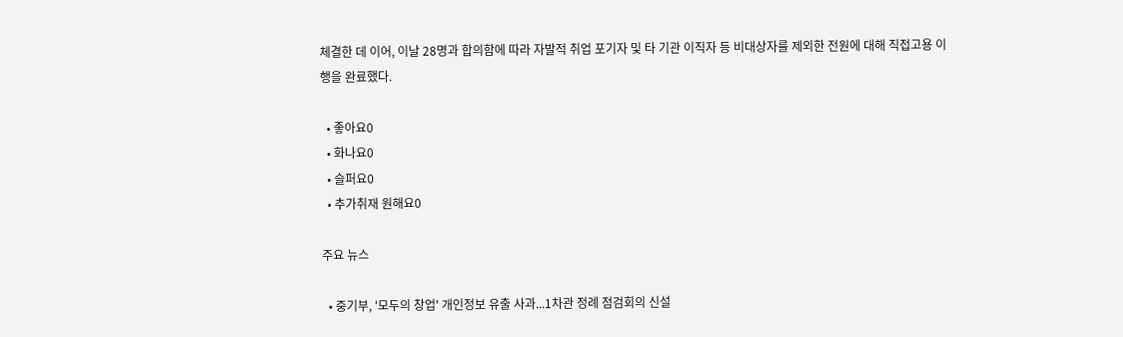체결한 데 이어, 이날 28명과 합의함에 따라 자발적 취업 포기자 및 타 기관 이직자 등 비대상자를 제외한 전원에 대해 직접고용 이행을 완료했다.

  • 좋아요0
  • 화나요0
  • 슬퍼요0
  • 추가취재 원해요0

주요 뉴스

  • 중기부, '모두의 창업' 개인정보 유출 사과...1차관 정례 점검회의 신설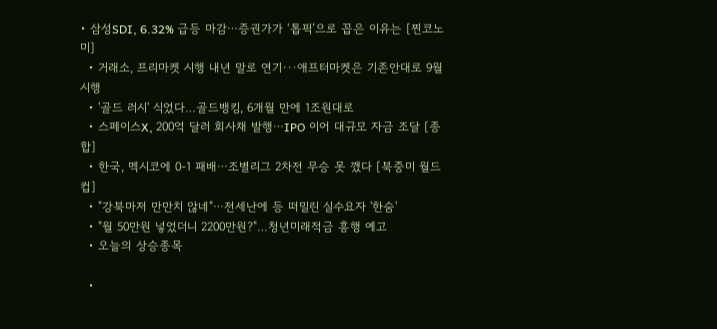• 삼성SDI, 6.32% 급등 마감⋯증권가가 ‘톱픽’으로 꼽은 이유는 [찐코노미]
  • 거래소, 프리마켓 시행 내년 말로 연기···애프터마켓은 기존안대로 9월 시행
  • '골드 러시' 식었다…골드뱅킹, 6개월 만에 1조원대로
  • 스페이스X, 200억 달러 회사채 발행⋯IPO 이어 대규모 자금 조달 [종합]
  • 한국, 멕시코에 0-1 패배⋯조별리그 2차전 무승 못 깼다 [북중미 월드컵]
  • "강북마저 만만치 않네"⋯전세난에 등 떠밀린 실수요자 '한숨'
  • "월 50만원 넣었더니 2200만원?"…청년미래적금 흥행 예고
  • 오늘의 상승종목

  •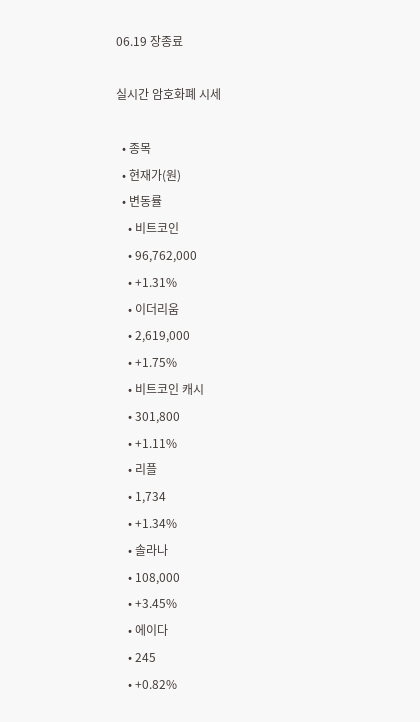06.19 장종료

실시간 암호화폐 시세

  • 종목
  • 현재가(원)
  • 변동률
    • 비트코인
    • 96,762,000
    • +1.31%
    • 이더리움
    • 2,619,000
    • +1.75%
    • 비트코인 캐시
    • 301,800
    • +1.11%
    • 리플
    • 1,734
    • +1.34%
    • 솔라나
    • 108,000
    • +3.45%
    • 에이다
    • 245
    • +0.82%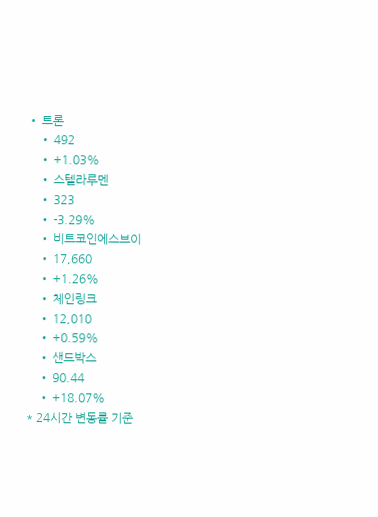• 트론
    • 492
    • +1.03%
    • 스텔라루멘
    • 323
    • -3.29%
    • 비트코인에스브이
    • 17,660
    • +1.26%
    • 체인링크
    • 12,010
    • +0.59%
    • 샌드박스
    • 90.44
    • +18.07%
* 24시간 변동률 기준